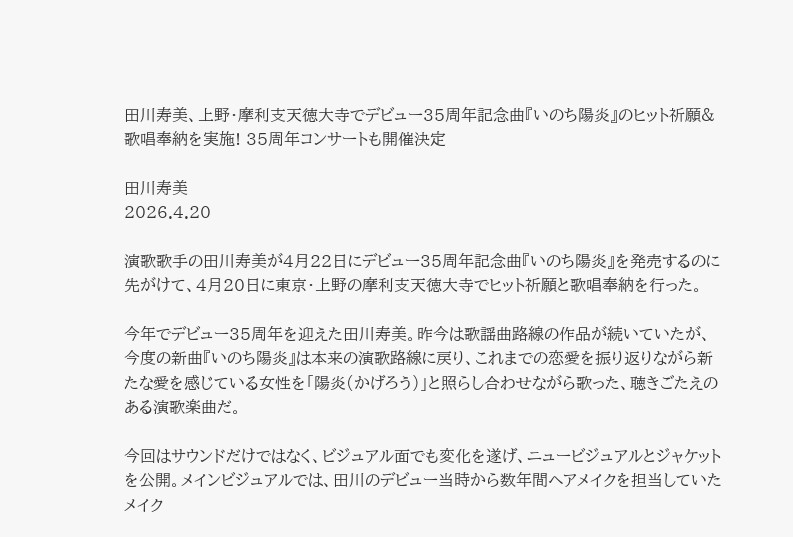田川寿美、上野・摩利支天徳大寺でデビュー35周年記念曲『いのち陽炎』のヒット祈願&歌唱奉納を実施! 35周年コンサートも開催決定

田川寿美
2026.4.20

演歌歌手の田川寿美が4月22日にデビュー35周年記念曲『いのち陽炎』を発売するのに先がけて、4月20日に東京・上野の摩利支天徳大寺でヒット祈願と歌唱奉納を行った。

今年でデビュー35周年を迎えた田川寿美。昨今は歌謡曲路線の作品が続いていたが、今度の新曲『いのち陽炎』は本来の演歌路線に戻り、これまでの恋愛を振り返りながら新たな愛を感じている女性を「陽炎(かげろう)」と照らし合わせながら歌った、聴きごたえのある演歌楽曲だ。

今回はサウンドだけではなく、ビジュアル面でも変化を遂げ、ニュービジュアルとジャケットを公開。メインビジュアルでは、田川のデビュー当時から数年間ヘアメイクを担当していたメイク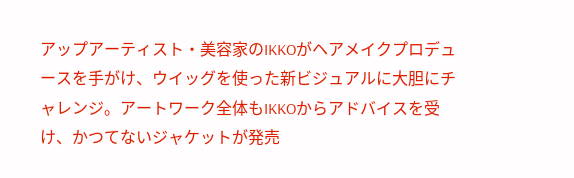アップアーティスト・美容家のIKKOがヘアメイクプロデュースを手がけ、ウイッグを使った新ビジュアルに大胆にチャレンジ。アートワーク全体もIKKOからアドバイスを受け、かつてないジャケットが発売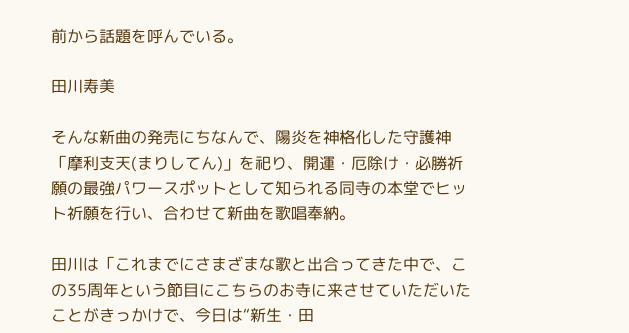前から話題を呼んでいる。

田川寿美

そんな新曲の発売にちなんで、陽炎を神格化した守護神「摩利支天(まりしてん)」を祀り、開運・厄除け・必勝祈願の最強パワースポットとして知られる同寺の本堂でヒット祈願を行い、合わせて新曲を歌唱奉納。

田川は「これまでにさまざまな歌と出合ってきた中で、この35周年という節目にこちらのお寺に来させていただいたことがきっかけで、今日は“新生・田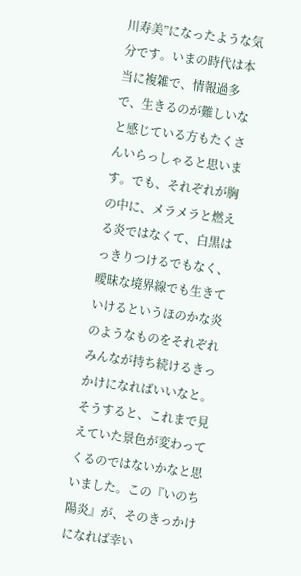川寿美”になったような気分です。いまの時代は本当に複雑で、情報過多で、生きるのが難しいなと感じている方もたくさんいらっしゃると思います。でも、それぞれが胸の中に、メラメラと燃える炎ではなくて、白黒はっきりつけるでもなく、曖昧な境界線でも生きていけるというほのかな炎のようなものをそれぞれみんなが持ち続けるきっかけになればいいなと。そうすると、これまで見えていた景色が変わってくるのではないかなと思いました。この『いのち陽炎』が、そのきっかけになれば幸い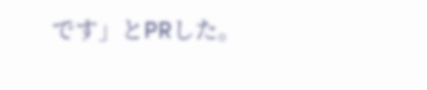です」とPRした。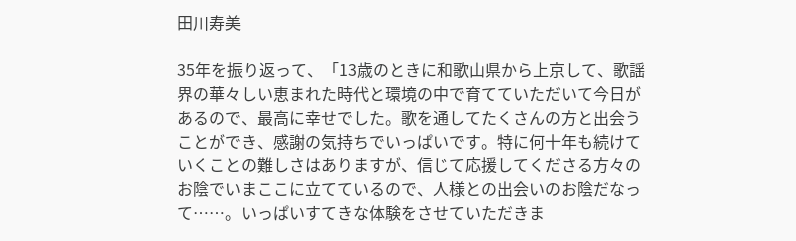田川寿美

35年を振り返って、「13歳のときに和歌山県から上京して、歌謡界の華々しい恵まれた時代と環境の中で育てていただいて今日があるので、最高に幸せでした。歌を通してたくさんの方と出会うことができ、感謝の気持ちでいっぱいです。特に何十年も続けていくことの難しさはありますが、信じて応援してくださる方々のお陰でいまここに立てているので、人様との出会いのお陰だなって……。いっぱいすてきな体験をさせていただきま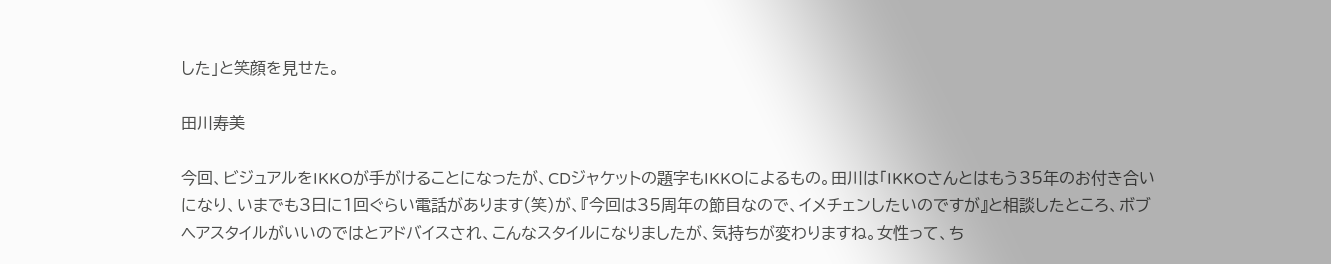した」と笑顔を見せた。

田川寿美

今回、ビジュアルをIKKOが手がけることになったが、CDジャケットの題字もIKKOによるもの。田川は「IKKOさんとはもう35年のお付き合いになり、いまでも3日に1回ぐらい電話があります(笑)が、『今回は35周年の節目なので、イメチェンしたいのですが』と相談したところ、ボブヘアスタイルがいいのではとアドバイスされ、こんなスタイルになりましたが、気持ちが変わりますね。女性って、ち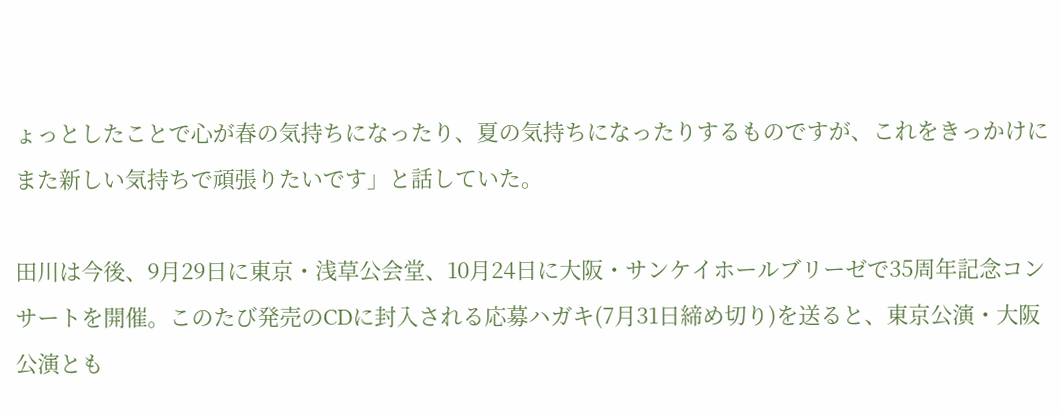ょっとしたことで心が春の気持ちになったり、夏の気持ちになったりするものですが、これをきっかけにまた新しい気持ちで頑張りたいです」と話していた。

田川は今後、9月29日に東京・浅草公会堂、10月24日に大阪・サンケイホールブリーゼで35周年記念コンサートを開催。このたび発売のCDに封入される応募ハガキ(7月31日締め切り)を送ると、東京公演・大阪公演とも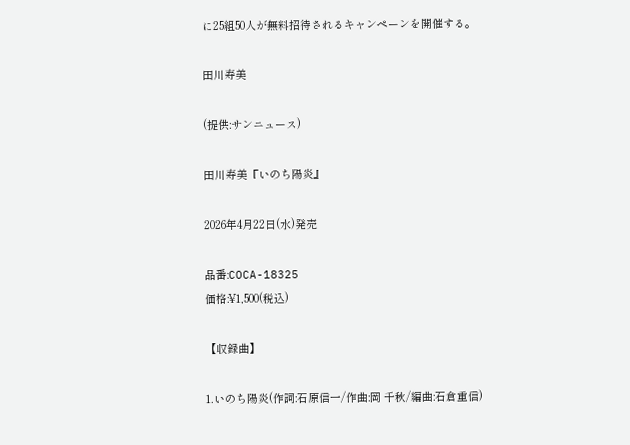に25組50人が無料招待されるキャンペーンを開催する。

田川寿美

(提供:サンニュース)

田川寿美『いのち陽炎』

2026年4月22日(水)発売

品番:COCA-18325
価格:¥1,500(税込)

【収録曲】

1.いのち陽炎(作詞:石原信一/作曲:岡 千秋/編曲:石倉重信)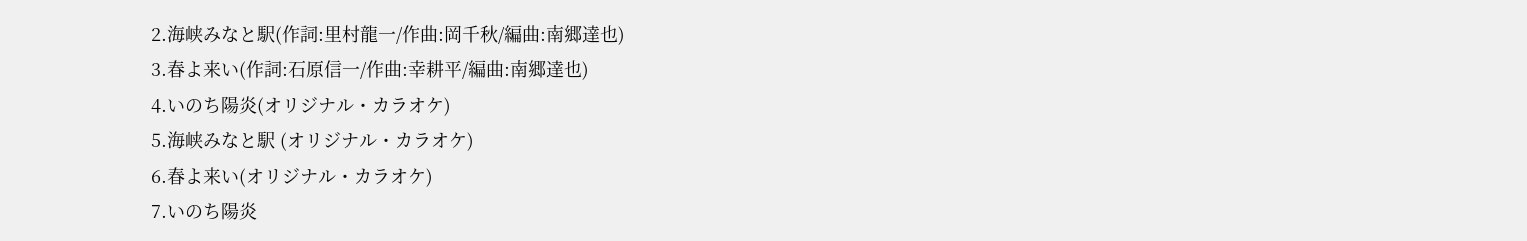2.海峡みなと駅(作詞:里村龍一/作曲:岡千秋/編曲:南郷達也)
3.春よ来い(作詞:石原信一/作曲:幸耕平/編曲:南郷達也)
4.いのち陽炎(オリジナル・カラオケ)
5.海峡みなと駅 (オリジナル・カラオケ)
6.春よ来い(オリジナル・カラオケ)
7.いのち陽炎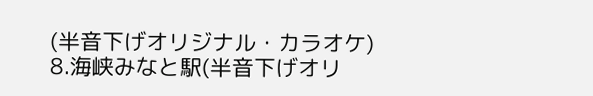(半音下げオリジナル・カラオケ)
8.海峡みなと駅(半音下げオリ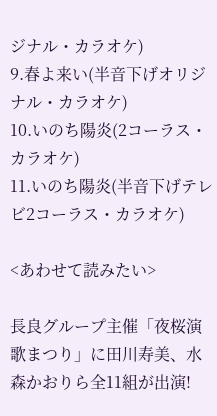ジナル・カラオケ)
9.春よ来い(半音下げオリジナル・カラオケ)
10.いのち陽炎(2コーラス・カラオケ)
11.いのち陽炎(半音下げテレビ2コーラス・カラオケ)

<あわせて読みたい>

長良グループ主催「夜桜演歌まつり」に田川寿美、水森かおりら全11組が出演!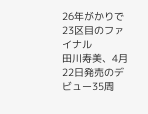26年がかりで23区目のファイナル
田川寿美、4月22日発売のデビュー35周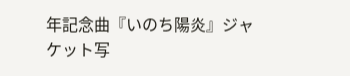年記念曲『いのち陽炎』ジャケット写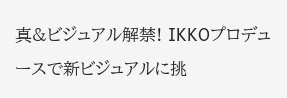真&ビジュアル解禁! IKKOプロデュースで新ビジュアルに挑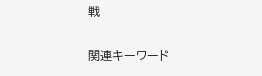戦

関連キーワード